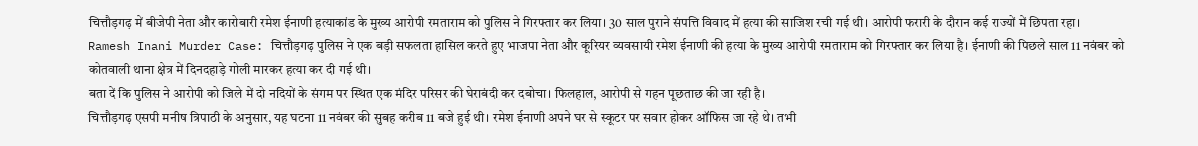चित्तौड़गढ़ में बीजेपी नेता और कारोबारी रमेश ईनाणी हत्याकांड के मुख्य आरोपी रमताराम को पुलिस ने गिरफ्तार कर लिया। 30 साल पुराने संपत्ति विवाद में हत्या की साजिश रची गई थी। आरोपी फरारी के दौरान कई राज्यों में छिपता रहा।
Ramesh Inani Murder Case: चित्तौड़गढ़ पुलिस ने एक बड़ी सफलता हासिल करते हुए भाजपा नेता और कूरियर व्यवसायी रमेश ईनाणी की हत्या के मुख्य आरोपी रमताराम को गिरफ्तार कर लिया है। ईनाणी की पिछले साल 11 नवंबर को कोतवाली थाना क्षेत्र में दिनदहाड़े गोली मारकर हत्या कर दी गई थी।
बता दें कि पुलिस ने आरोपी को जिले में दो नदियों के संगम पर स्थित एक मंदिर परिसर की घेराबंदी कर दबोचा। फिलहाल, आरोपी से गहन पूछताछ की जा रही है।
चित्तौड़गढ़ एसपी मनीष त्रिपाठी के अनुसार, यह घटना 11 नवंबर की सुबह करीब 11 बजे हुई थी। रमेश ईनाणी अपने घर से स्कूटर पर सवार होकर ऑफिस जा रहे थे। तभी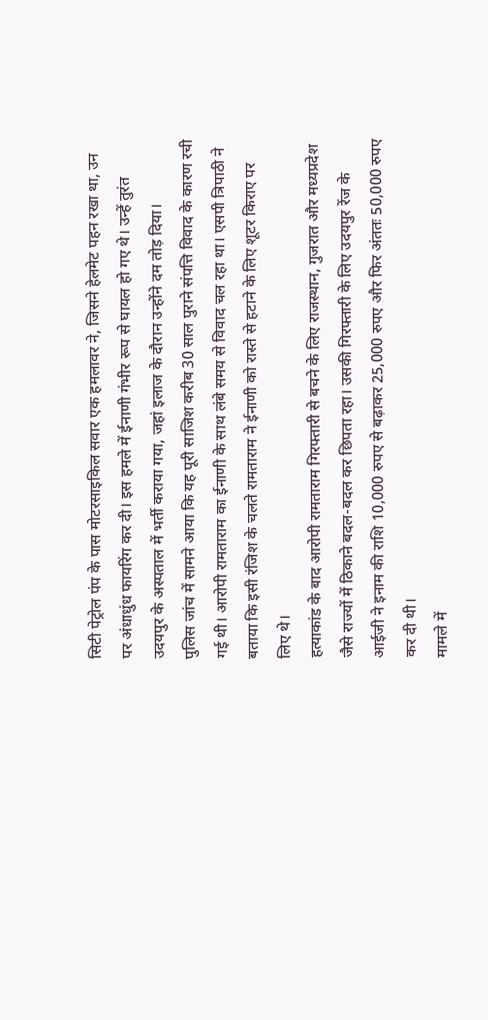सिटी पेट्रोल पंप के पास मोटरसाइकिल सवार एक हमलावर ने, जिसने हेलमेट पहन रखा था, उन पर अंधाधुंध फायरिंग कर दी। इस हमले में ईनाणी गंभीर रूप से घायल हो गए थे। उन्हें तुरंत उदयपुर के अस्पताल में भर्ती कराया गया, जहां इलाज के दौरान उन्होंने दम तोड़ दिया।
पुलिस जांच में सामने आया कि यह पूरी साजिश करीब 30 साल पुराने संपत्ति विवाद के कारण रची गई थी। आरोपी रामताराम का ईनाणी के साथ लंबे समय से विवाद चल रहा था। एसपी त्रिपाठी ने बताया कि इसी रंजिश के चलते रामताराम ने ईनाणी को रास्ते से हटाने के लिए शूटर किराए पर लिए थे।
हत्याकांड के बाद आरोपी रामताराम गिरफ्तारी से बचने के लिए राजस्थान, गुजरात और मध्यप्रदेश जैसे राज्यों में ठिकाने बदल-बदल कर छिपता रहा। उसकी गिरफ्तारी के लिए उदयपुर रेंज के आईजी ने इनाम की राशि 10,000 रुपए से बढ़ाकर 25,000 रुपए और फिर अंततः 50,000 रुपए कर दी थी।
मामले में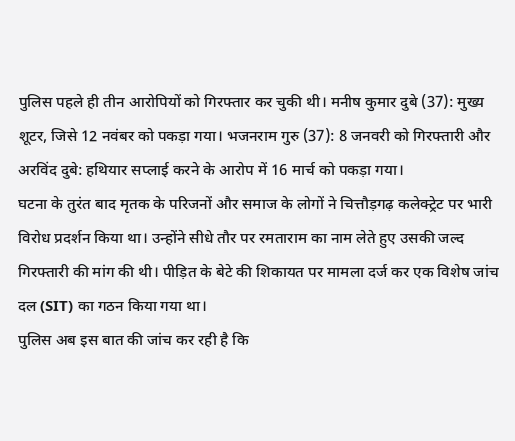पुलिस पहले ही तीन आरोपियों को गिरफ्तार कर चुकी थी। मनीष कुमार दुबे (37): मुख्य शूटर, जिसे 12 नवंबर को पकड़ा गया। भजनराम गुरु (37): 8 जनवरी को गिरफ्तारी और अरविंद दुबे: हथियार सप्लाई करने के आरोप में 16 मार्च को पकड़ा गया।
घटना के तुरंत बाद मृतक के परिजनों और समाज के लोगों ने चित्तौड़गढ़ कलेक्ट्रेट पर भारी विरोध प्रदर्शन किया था। उन्होंने सीधे तौर पर रमताराम का नाम लेते हुए उसकी जल्द गिरफ्तारी की मांग की थी। पीड़ित के बेटे की शिकायत पर मामला दर्ज कर एक विशेष जांच दल (SIT) का गठन किया गया था।
पुलिस अब इस बात की जांच कर रही है कि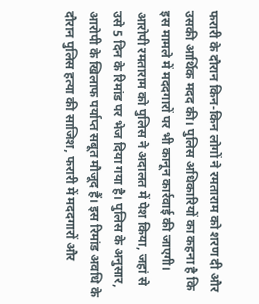फरारी के दौरान किन-किन लोगों ने रमताराम को शरण दी और उसकी आर्थिक मदद की। पुलिस अधिकारियों का कहना है कि इस मामले में मददगारों पर भी कानून कार्रवाई की जाएगी।
आरोपी रमताराम को पुलिस ने अदालत में पेश किया, जहां से उसे 5 दिन के रिमांड पर भेज दिया गया है। पुलिस के अनुसार, आरोपी के खिलाफ पर्याप्त सबूत मौजूद हैं। इस रिमांड अवधि के दौरान पुलिस हत्या की साजिश, फरारी में मददगारों और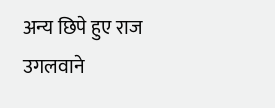अन्य छिपे हुए राज उगलवाने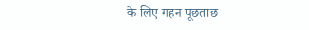के लिए गहन पूछताछ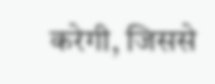करेगी, जिससे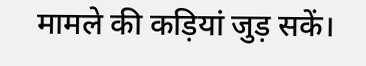मामले की कड़ियां जुड़ सकें।